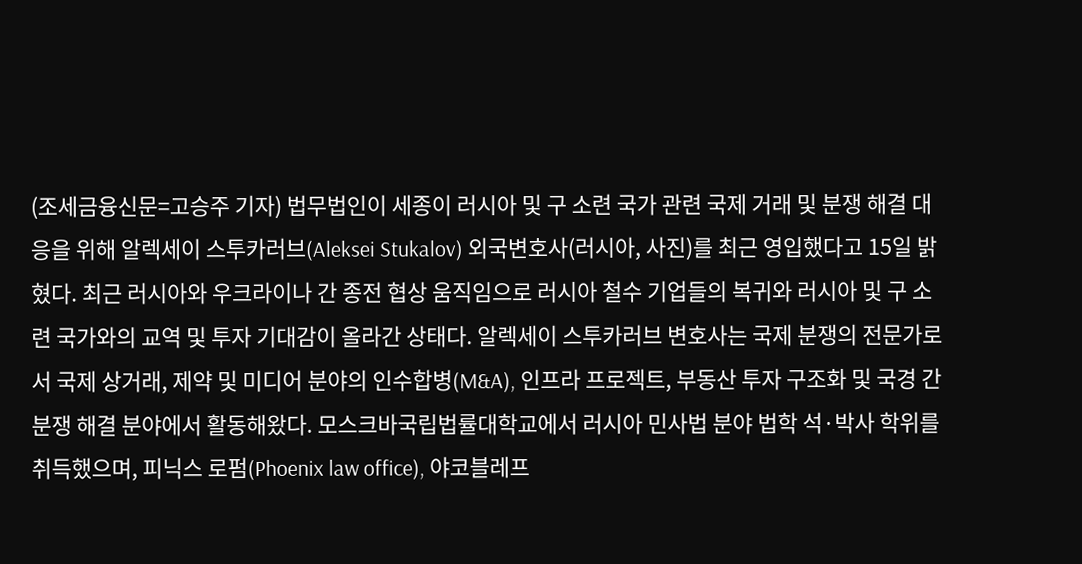(조세금융신문=고승주 기자) 법무법인이 세종이 러시아 및 구 소련 국가 관련 국제 거래 및 분쟁 해결 대응을 위해 알렉세이 스투카러브(Aleksei Stukalov) 외국변호사(러시아, 사진)를 최근 영입했다고 15일 밝혔다. 최근 러시아와 우크라이나 간 종전 협상 움직임으로 러시아 철수 기업들의 복귀와 러시아 및 구 소련 국가와의 교역 및 투자 기대감이 올라간 상태다. 알렉세이 스투카러브 변호사는 국제 분쟁의 전문가로서 국제 상거래, 제약 및 미디어 분야의 인수합병(M&A), 인프라 프로젝트, 부동산 투자 구조화 및 국경 간 분쟁 해결 분야에서 활동해왔다. 모스크바국립법률대학교에서 러시아 민사법 분야 법학 석·박사 학위를 취득했으며, 피닉스 로펌(Phoenix law office), 야코블레프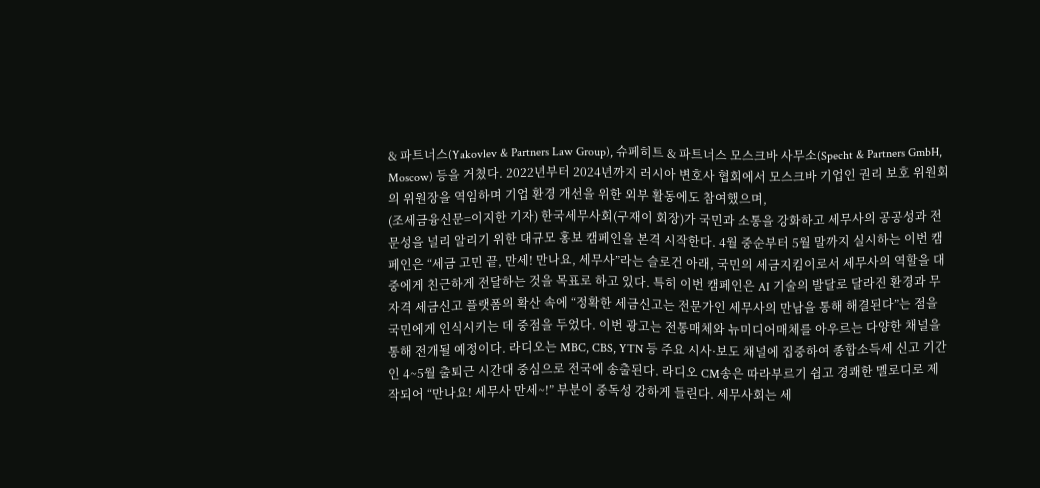& 파트너스(Yakovlev & Partners Law Group), 슈페히트 & 파트너스 모스크바 사무소(Specht & Partners GmbH, Moscow) 등을 거쳤다. 2022년부터 2024년까지 러시아 변호사 협회에서 모스크바 기업인 권리 보호 위원회의 위원장을 역임하며 기업 환경 개선을 위한 외부 활동에도 참여했으며,
(조세금융신문=이지한 기자) 한국세무사회(구재이 회장)가 국민과 소통을 강화하고 세무사의 공공성과 전문성을 널리 알리기 위한 대규모 홍보 캠페인을 본격 시작한다. 4월 중순부터 5월 말까지 실시하는 이번 캠페인은 “세금 고민 끝, 만세! 만나요, 세무사”라는 슬로건 아래, 국민의 세금지킴이로서 세무사의 역할을 대중에게 친근하게 전달하는 것을 목표로 하고 있다. 특히 이번 캠페인은 AI 기술의 발달로 달라진 환경과 무자격 세금신고 플랫폼의 확산 속에 “정확한 세금신고는 전문가인 세무사의 만남을 통해 해결된다”는 점을 국민에게 인식시키는 데 중점을 두었다. 이번 광고는 전통매체와 뉴미디어매체를 아우르는 다양한 채널을 통해 전개될 예정이다. 라디오는 MBC, CBS, YTN 등 주요 시사·보도 채널에 집중하여 종합소득세 신고 기간인 4~5월 출퇴근 시간대 중심으로 전국에 송출된다. 라디오 CM송은 따라부르기 쉽고 경쾌한 멜로디로 제작되어 “만나요! 세무사 만세~!” 부분이 중독성 강하게 들린다. 세무사회는 세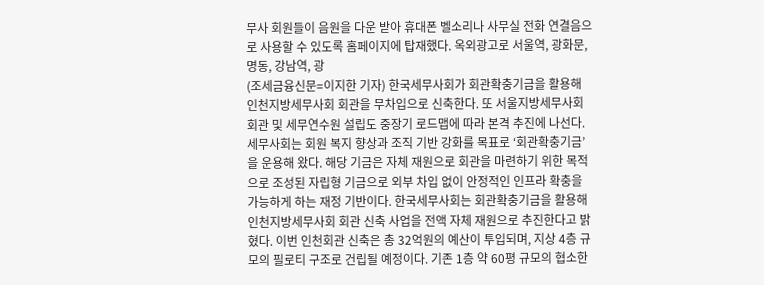무사 회원들이 음원을 다운 받아 휴대폰 벨소리나 사무실 전화 연결음으로 사용할 수 있도록 홈페이지에 탑재했다. 옥외광고로 서울역, 광화문, 명동, 강남역, 광
(조세금융신문=이지한 기자) 한국세무사회가 회관확충기금을 활용해 인천지방세무사회 회관을 무차입으로 신축한다. 또 서울지방세무사회 회관 및 세무연수원 설립도 중장기 로드맵에 따라 본격 추진에 나선다. 세무사회는 회원 복지 향상과 조직 기반 강화를 목표로 ‘회관확충기금’을 운용해 왔다. 해당 기금은 자체 재원으로 회관을 마련하기 위한 목적으로 조성된 자립형 기금으로 외부 차입 없이 안정적인 인프라 확충을 가능하게 하는 재정 기반이다. 한국세무사회는 회관확충기금을 활용해 인천지방세무사회 회관 신축 사업을 전액 자체 재원으로 추진한다고 밝혔다. 이번 인천회관 신축은 총 32억원의 예산이 투입되며, 지상 4층 규모의 필로티 구조로 건립될 예정이다. 기존 1층 약 60평 규모의 협소한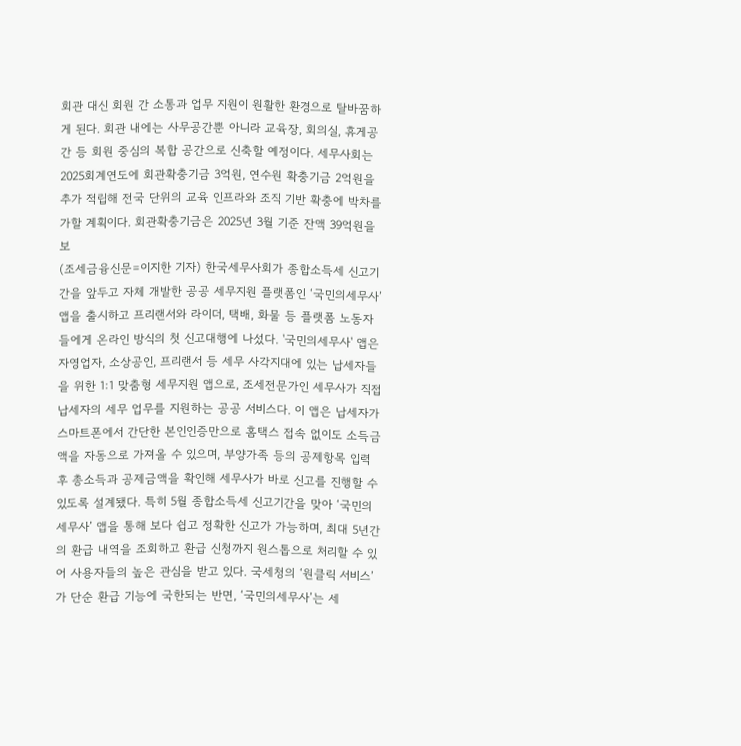회관 대신 회원 간 소통과 업무 지원이 원활한 환경으로 탈바꿈하게 된다. 회관 내에는 사무공간뿐 아니라 교육장, 회의실, 휴게공간 등 회원 중심의 복합 공간으로 신축할 예정이다. 세무사회는 2025회계연도에 회관확충기금 3억원, 연수원 확충기금 2억원을 추가 적립해 전국 단위의 교육 인프라와 조직 기반 확충에 박차를 가할 계획이다. 회관확충기금은 2025년 3월 기준 잔액 39억원을 보
(조세금융신문=이지한 기자) 한국세무사회가 종합소득세 신고기간을 앞두고 자체 개발한 공공 세무지원 플랫폼인 ‘국민의세무사’ 앱을 출시하고 프리랜서와 라이더, 택배, 화물 등 플랫폼 노동자들에게 온라인 방식의 첫 신고대행에 나섰다. '국민의세무사' 앱은 자영업자, 소상공인, 프리랜서 등 세무 사각지대에 있는 납세자들을 위한 1:1 맞춤형 세무지원 앱으로, 조세전문가인 세무사가 직접 납세자의 세무 업무를 지원하는 공공 서비스다. 이 앱은 납세자가 스마트폰에서 간단한 본인인증만으로 홈택스 접속 없이도 소득금액을 자동으로 가져올 수 있으며, 부양가족 등의 공제항목 입력 후 총소득과 공제금액을 확인해 세무사가 바로 신고를 진행할 수 있도록 설계됐다. 특히 5월 종합소득세 신고기간을 맞아 ‘국민의세무사’ 앱을 통해 보다 쉽고 정확한 신고가 가능하며, 최대 5년간의 환급 내역을 조회하고 환급 신청까지 원스톱으로 처리할 수 있어 사용자들의 높은 관심을 받고 있다. 국세청의 ‘원클릭 서비스’가 단순 환급 기능에 국한되는 반면, ‘국민의세무사’는 세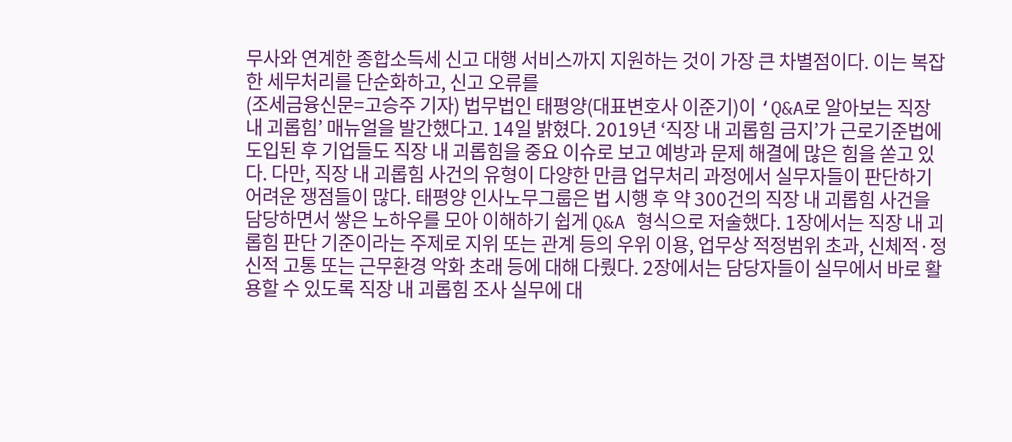무사와 연계한 종합소득세 신고 대행 서비스까지 지원하는 것이 가장 큰 차별점이다. 이는 복잡한 세무처리를 단순화하고, 신고 오류를
(조세금융신문=고승주 기자) 법무법인 태평양(대표변호사 이준기)이 ‘Q&A로 알아보는 직장 내 괴롭힘’ 매뉴얼을 발간했다고. 14일 밝혔다. 2019년 ‘직장 내 괴롭힘 금지’가 근로기준법에 도입된 후 기업들도 직장 내 괴롭힘을 중요 이슈로 보고 예방과 문제 해결에 많은 힘을 쏟고 있다. 다만, 직장 내 괴롭힘 사건의 유형이 다양한 만큼 업무처리 과정에서 실무자들이 판단하기 어려운 쟁점들이 많다. 태평양 인사노무그룹은 법 시행 후 약 300건의 직장 내 괴롭힘 사건을 담당하면서 쌓은 노하우를 모아 이해하기 쉽게 Q&A 형식으로 저술했다. 1장에서는 직장 내 괴롭힘 판단 기준이라는 주제로 지위 또는 관계 등의 우위 이용, 업무상 적정범위 초과, 신체적·정신적 고통 또는 근무환경 악화 초래 등에 대해 다뤘다. 2장에서는 담당자들이 실무에서 바로 활용할 수 있도록 직장 내 괴롭힘 조사 실무에 대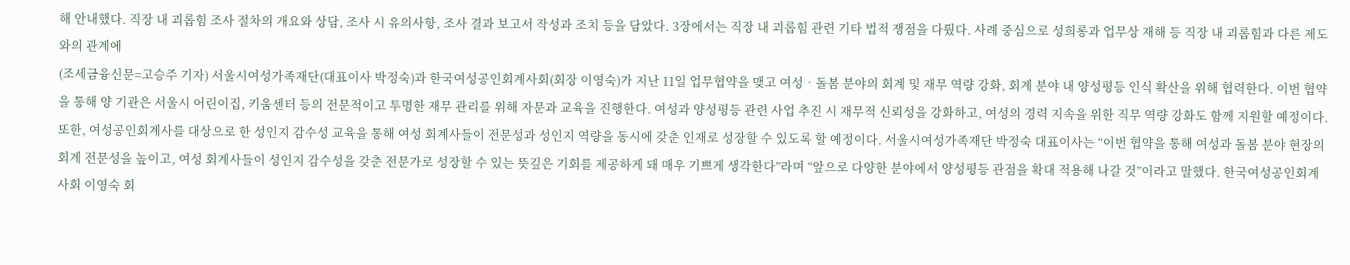해 안내했다. 직장 내 괴롭힘 조사 절차의 개요와 상담, 조사 시 유의사항, 조사 결과 보고서 작성과 조치 등을 담았다. 3장에서는 직장 내 괴롭힘 관련 기타 법적 쟁점을 다뤘다. 사례 중심으로 성희롱과 업무상 재해 등 직장 내 괴롭힘과 다른 제도와의 관계에
(조세금융신문=고승주 기자) 서울시여성가족재단(대표이사 박정숙)과 한국여성공인회계사회(회장 이영숙)가 지난 11일 업무협약을 맺고 여성‧돌봄 분야의 회계 및 재무 역량 강화, 회계 분야 내 양성평등 인식 확산을 위해 협력한다. 이번 협약을 통해 양 기관은 서울시 어린이집, 키움센터 등의 전문적이고 투명한 재무 관리를 위해 자문과 교육을 진행한다. 여성과 양성평등 관련 사업 추진 시 재무적 신뢰성을 강화하고, 여성의 경력 지속을 위한 직무 역량 강화도 함께 지원할 예정이다. 또한, 여성공인회계사를 대상으로 한 성인지 감수성 교육을 통해 여성 회계사들이 전문성과 성인지 역량을 동시에 갖춘 인재로 성장할 수 있도록 할 예정이다. 서울시여성가족재단 박정숙 대표이사는 “이번 협약을 통해 여성과 돌봄 분야 현장의 회계 전문성을 높이고, 여성 회계사들이 성인지 감수성을 갖춘 전문가로 성장할 수 있는 뜻깊은 기회를 제공하게 돼 매우 기쁘게 생각한다”라며 “앞으로 다양한 분야에서 양성평등 관점을 확대 적용해 나갈 것”이라고 말했다. 한국여성공인회계사회 이영숙 회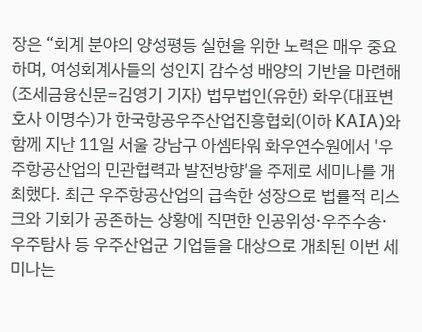장은 “회계 분야의 양성평등 실현을 위한 노력은 매우 중요하며, 여성회계사들의 성인지 감수성 배양의 기반을 마련해
(조세금융신문=김영기 기자) 법무법인(유한) 화우(대표변호사 이명수)가 한국항공우주산업진흥협회(이하 KAIA)와 함께 지난 11일 서울 강남구 아셈타워 화우연수원에서 '우주항공산업의 민관협력과 발전방향'을 주제로 세미나를 개최했다. 최근 우주항공산업의 급속한 성장으로 법률적 리스크와 기회가 공존하는 상황에 직면한 인공위성∙우주수송∙우주탐사 등 우주산업군 기업들을 대상으로 개최된 이번 세미나는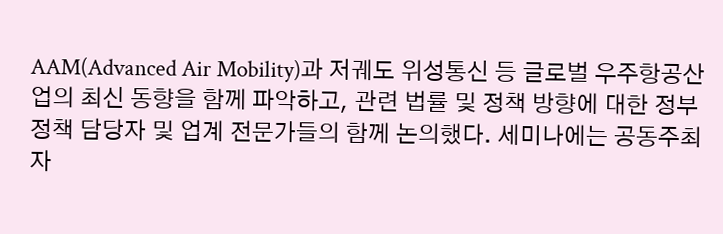AAM(Advanced Air Mobility)과 저궤도 위성통신 등 글로벌 우주항공산업의 최신 동향을 함께 파악하고, 관련 법률 및 정책 방향에 대한 정부 정책 담당자 및 업계 전문가들의 함께 논의했다. 세미나에는 공동주최자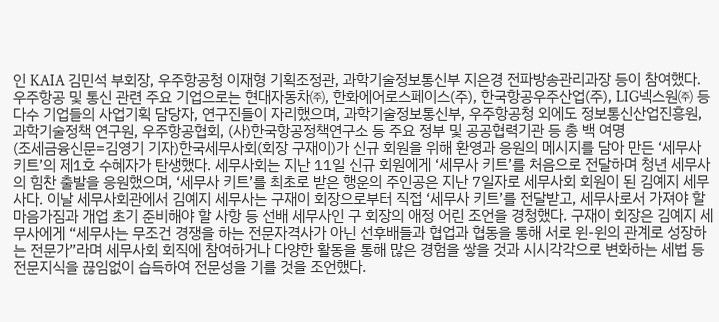인 KAIA 김민석 부회장, 우주항공청 이재형 기획조정관, 과학기술정보통신부 지은경 전파방송관리과장 등이 참여했다. 우주항공 및 통신 관련 주요 기업으로는 현대자동차㈜, 한화에어로스페이스(주), 한국항공우주산업(주), LIG넥스원㈜ 등 다수 기업들의 사업기획 담당자, 연구진들이 자리했으며, 과학기술정보통신부, 우주항공청 외에도 정보통신산업진흥원, 과학기술정책 연구원, 우주항공협회, (사)한국항공정책연구소 등 주요 정부 및 공공협력기관 등 총 백 여명
(조세금융신문=김영기 기자)한국세무사회(회장 구재이)가 신규 회원을 위해 환영과 응원의 메시지를 담아 만든 ‘세무사 키트’의 제1호 수혜자가 탄생했다. 세무사회는 지난 11일 신규 회원에게 ‘세무사 키트’를 처음으로 전달하며 청년 세무사의 힘찬 출발을 응원했으며, ‘세무사 키트’를 최초로 받은 행운의 주인공은 지난 7일자로 세무사회 회원이 된 김예지 세무사다. 이날 세무사회관에서 김예지 세무사는 구재이 회장으로부터 직접 ‘세무사 키트’를 전달받고, 세무사로서 가져야 할 마음가짐과 개업 초기 준비해야 할 사항 등 선배 세무사인 구 회장의 애정 어린 조언을 경청했다. 구재이 회장은 김예지 세무사에게 “세무사는 무조건 경쟁을 하는 전문자격사가 아닌 선후배들과 협업과 협동을 통해 서로 윈-윈의 관계로 성장하는 전문가”라며 세무사회 회직에 참여하거나 다양한 활동을 통해 많은 경험을 쌓을 것과 시시각각으로 변화하는 세법 등 전문지식을 끊임없이 습득하여 전문성을 기를 것을 조언했다.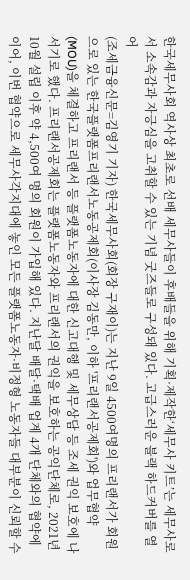한국세무사회 역사상 최초로 선배 세무사들이 후배들을 위해 기획·제작한‘세무사 키트’는 세무사로서 소속감과 자긍심을 고취할 수 있는 기념 굿즈들로 구성돼 있다. 고급스러운 블랙 하드커버를 열어
(조세금융신문=김영기 기자) 한국세무사회(회장 구재이)는 지난 9일 4500여명의 프리랜서가 회원으로 있는 한국플랫폼프리랜서노동공제회(이사장 김동만, 이하 '프리랜서공제회')와 업무협약(MOU)을 체결하고 프리랜서 등 플랫폼노동자에 대한 신고대행 및 세무상담 등 조세 권익 보호에 나서기로 했다. 프리랜서공제회는 플랫폼노동자와 프리랜서의 권익을 보호하는 공익단체로, 2021년 10월 설립 이후 약 4,500여 명의 회원이 가입해 있다. 지난달 배달·택배 업계 4개 단체와의 협약에 이어, 이번 협약으로 세무사각지대에 놓인 모든 플랫폼노동자·비정형 노동자들 대부분이 신뢰할 수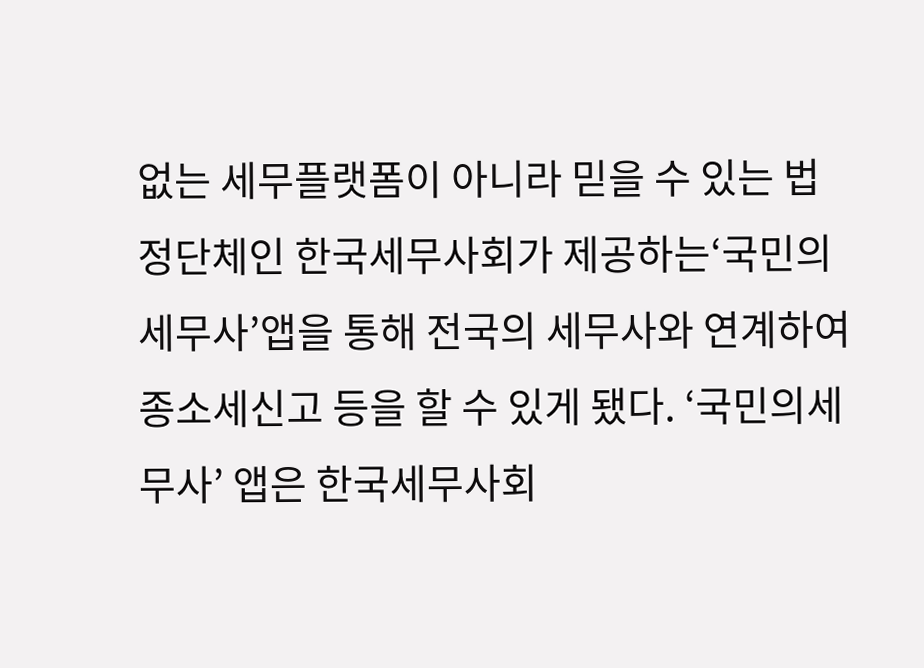없는 세무플랫폼이 아니라 믿을 수 있는 법정단체인 한국세무사회가 제공하는‘국민의세무사’앱을 통해 전국의 세무사와 연계하여 종소세신고 등을 할 수 있게 됐다. ‘국민의세무사’ 앱은 한국세무사회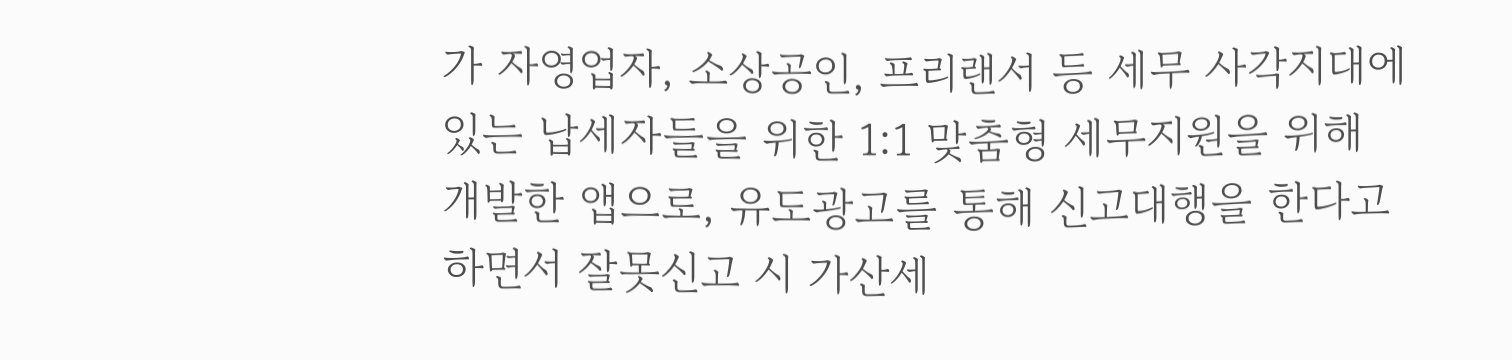가 자영업자, 소상공인, 프리랜서 등 세무 사각지대에 있는 납세자들을 위한 1:1 맞춤형 세무지원을 위해 개발한 앱으로, 유도광고를 통해 신고대행을 한다고 하면서 잘못신고 시 가산세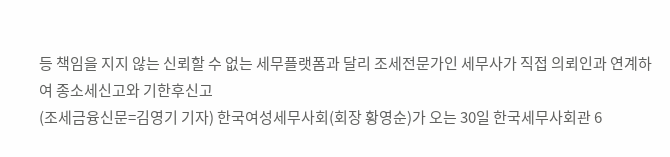등 책임을 지지 않는 신뢰할 수 없는 세무플랫폼과 달리 조세전문가인 세무사가 직접 의뢰인과 연계하여 종소세신고와 기한후신고
(조세금융신문=김영기 기자) 한국여성세무사회(회장 황영순)가 오는 30일 한국세무사회관 6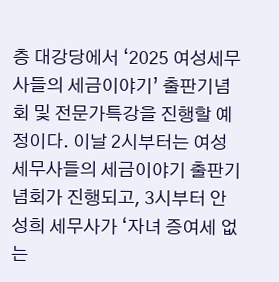층 대강당에서 ‘2025 여성세무사들의 세금이야기’ 출판기념회 및 전문가특강을 진행할 예정이다. 이날 2시부터는 여성세무사들의 세금이야기 출판기념회가 진행되고, 3시부터 안성희 세무사가 ‘자녀 증여세 없는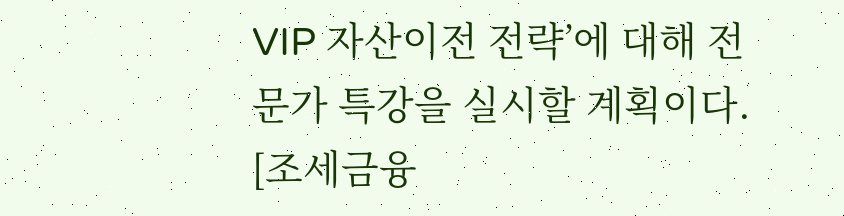VIP 자산이전 전략’에 대해 전문가 특강을 실시할 계획이다. [조세금융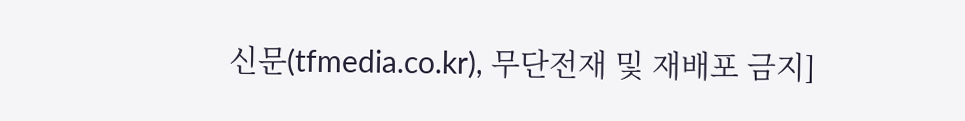신문(tfmedia.co.kr), 무단전재 및 재배포 금지]